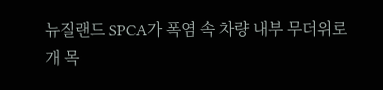뉴질랜드 SPCA가 폭염 속 차량 내부 무더위로 개 목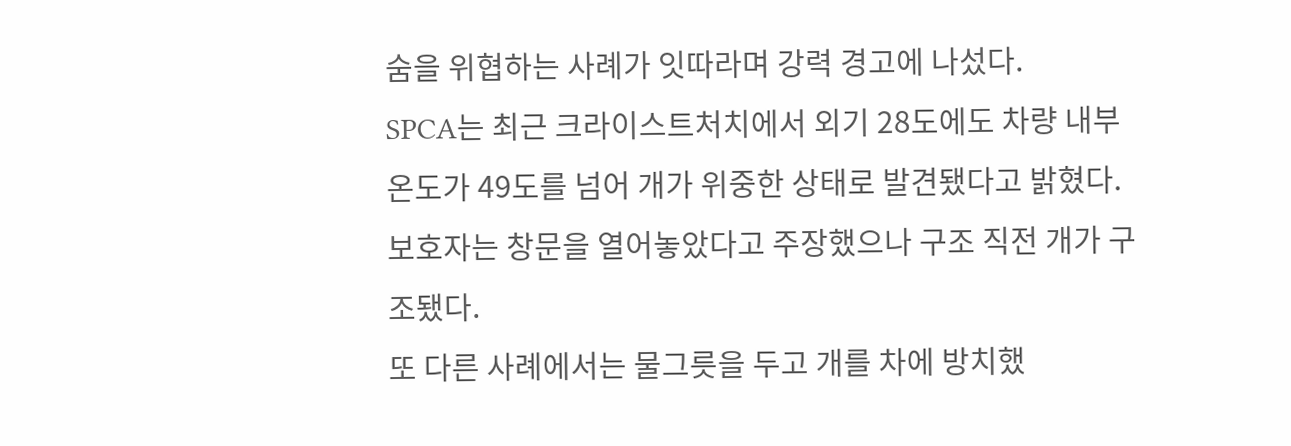숨을 위협하는 사례가 잇따라며 강력 경고에 나섰다.
SPCA는 최근 크라이스트처치에서 외기 28도에도 차량 내부 온도가 49도를 넘어 개가 위중한 상태로 발견됐다고 밝혔다. 보호자는 창문을 열어놓았다고 주장했으나 구조 직전 개가 구조됐다.
또 다른 사례에서는 물그릇을 두고 개를 차에 방치했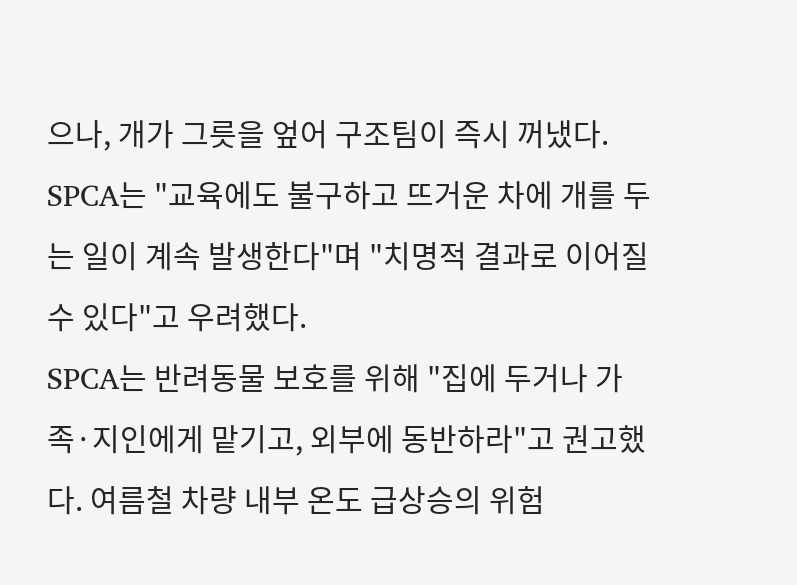으나, 개가 그릇을 엎어 구조팀이 즉시 꺼냈다. SPCA는 "교육에도 불구하고 뜨거운 차에 개를 두는 일이 계속 발생한다"며 "치명적 결과로 이어질 수 있다"고 우려했다.
SPCA는 반려동물 보호를 위해 "집에 두거나 가족·지인에게 맡기고, 외부에 동반하라"고 권고했다. 여름철 차량 내부 온도 급상승의 위험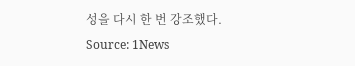성을 다시 한 번 강조했다.
Source: 1News